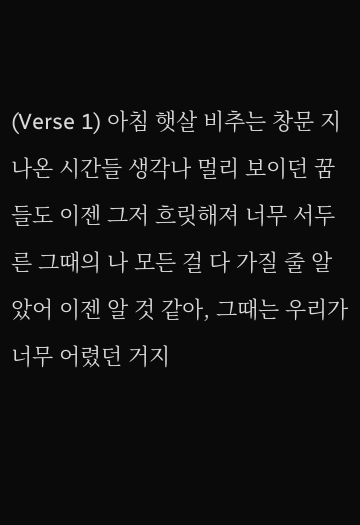(Verse 1) 아침 햇살 비추는 창문 지나온 시간들 생각나 멀리 보이던 꿈들도 이젠 그저 흐릿해져 너무 서두른 그때의 나 모든 걸 다 가질 줄 알았어 이젠 알 것 같아, 그때는 우리가 너무 어렸던 거지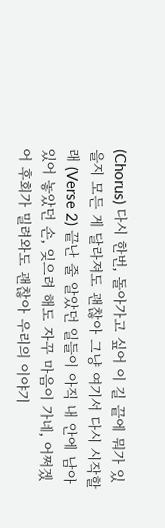(Chorus) 다시 한번, 돌아가고 싶어 이 길 끝에 뭐가 있을지 모든 게 달라져도 괜찮아 그냥 여기서 다시 시작할래 (Verse 2) 끝난 줄 알았던 일들이 아직 내 안에 남아 있어 놓았던 손, 잊으려 해도 자꾸 마음이 가네, 어쩌겠어 후회가 밀려와도 괜찮아 우리의 이야기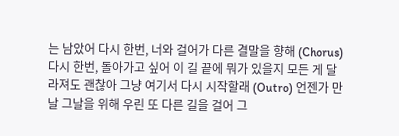는 남았어 다시 한번, 너와 걸어가 다른 결말을 향해 (Chorus) 다시 한번, 돌아가고 싶어 이 길 끝에 뭐가 있을지 모든 게 달라져도 괜찮아 그냥 여기서 다시 시작할래 (Outro) 언젠가 만날 그날을 위해 우린 또 다른 길을 걸어 그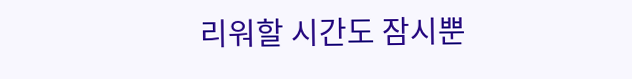리워할 시간도 잠시뿐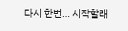다시 한번… 시작할래